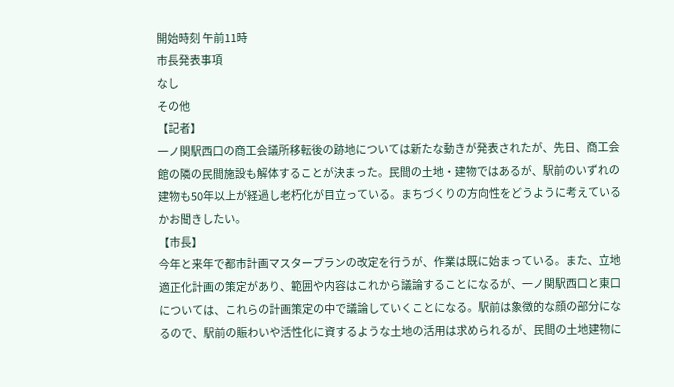開始時刻 午前11時
市長発表事項
なし
その他
【記者】
一ノ関駅西口の商工会議所移転後の跡地については新たな動きが発表されたが、先日、商工会館の隣の民間施設も解体することが決まった。民間の土地・建物ではあるが、駅前のいずれの建物も50年以上が経過し老朽化が目立っている。まちづくりの方向性をどうように考えているかお聞きしたい。
【市長】
今年と来年で都市計画マスタープランの改定を行うが、作業は既に始まっている。また、立地適正化計画の策定があり、範囲や内容はこれから議論することになるが、一ノ関駅西口と東口については、これらの計画策定の中で議論していくことになる。駅前は象徴的な顔の部分になるので、駅前の賑わいや活性化に資するような土地の活用は求められるが、民間の土地建物に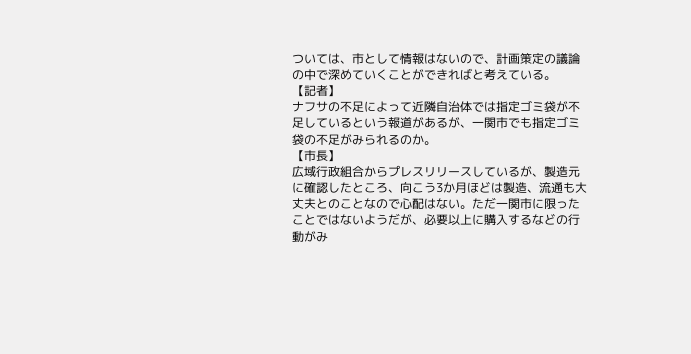ついては、市として情報はないので、計画策定の議論の中で深めていくことができればと考えている。
【記者】
ナフサの不足によって近隣自治体では指定ゴミ袋が不足しているという報道があるが、一関市でも指定ゴミ袋の不足がみられるのか。
【市長】
広域行政組合からプレスリリースしているが、製造元に確認したところ、向こう3か月ほどは製造、流通も大丈夫とのことなので心配はない。ただ一関市に限ったことではないようだが、必要以上に購入するなどの行動がみ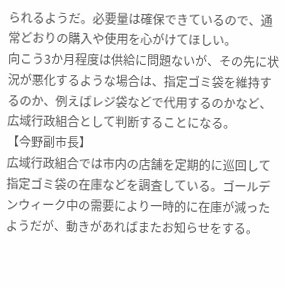られるようだ。必要量は確保できているので、通常どおりの購入や使用を心がけてほしい。
向こう3か月程度は供給に問題ないが、その先に状況が悪化するような場合は、指定ゴミ袋を維持するのか、例えばレジ袋などで代用するのかなど、広域行政組合として判断することになる。
【今野副市長】
広域行政組合では市内の店舗を定期的に巡回して指定ゴミ袋の在庫などを調査している。ゴールデンウィーク中の需要により一時的に在庫が減ったようだが、動きがあればまたお知らせをする。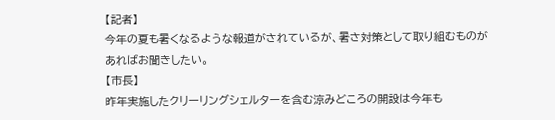【記者】
今年の夏も暑くなるような報道がされているが、暑さ対策として取り組むものがあればお聞きしたい。
【市長】
昨年実施したクリーリングシェルターを含む涼みどころの開設は今年も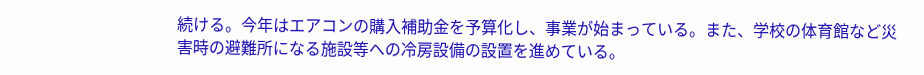続ける。今年はエアコンの購入補助金を予算化し、事業が始まっている。また、学校の体育館など災害時の避難所になる施設等への冷房設備の設置を進めている。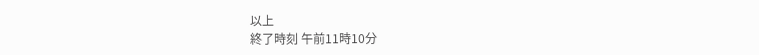以上
終了時刻 午前11時10分